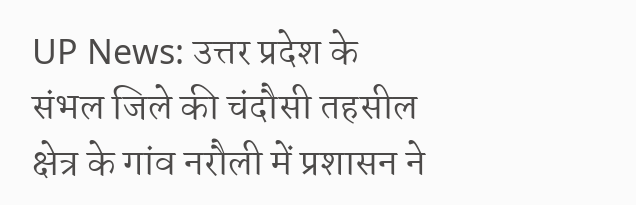UP News: उत्तर प्रदेश के संभल जिले की चंदौसी तहसील क्षेत्र के गांव नरौली में प्रशासन ने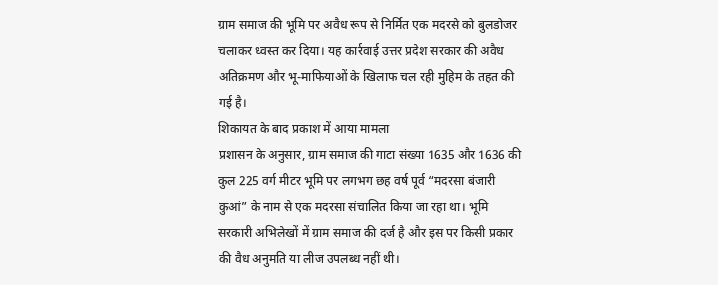ग्राम समाज की भूमि पर अवैध रूप से निर्मित एक मदरसे को बुलडोजर चलाकर ध्वस्त कर दिया। यह कार्रवाई उत्तर प्रदेश सरकार की अवैध अतिक्रमण और भू-माफियाओं के खिलाफ चल रही मुहिम के तहत की गई है।
शिकायत के बाद प्रकाश में आया मामला
प्रशासन के अनुसार, ग्राम समाज की गाटा संख्या 1635 और 1636 की कुल 225 वर्ग मीटर भूमि पर लगभग छह वर्ष पूर्व “मदरसा बंजारी कुआं” के नाम से एक मदरसा संचालित किया जा रहा था। भूमि सरकारी अभिलेखों में ग्राम समाज की दर्ज है और इस पर किसी प्रकार की वैध अनुमति या लीज उपलब्ध नहीं थी।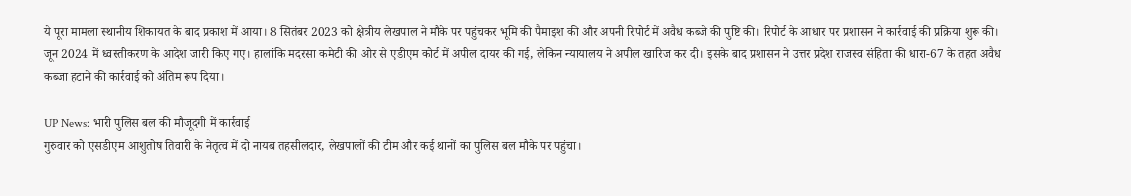ये पूरा मामला स्थानीय शिकायत के बाद प्रकाश में आया। 8 सितंबर 2023 को क्षेत्रीय लेखपाल ने मौके पर पहुंचकर भूमि की पैमाइश की और अपनी रिपोर्ट में अवैध कब्जे की पुष्टि की। रिपोर्ट के आधार पर प्रशासन ने कार्रवाई की प्रक्रिया शुरू की।
जून 2024 में ध्वस्तीकरण के आदेश जारी किए गए। हालांकि मदरसा कमेटी की ओर से एडीएम कोर्ट में अपील दायर की गई, लेकिन न्यायालय ने अपील खारिज कर दी। इसके बाद प्रशासन ने उत्तर प्रदेश राजस्व संहिता की धारा-67 के तहत अवैध कब्जा हटाने की कार्रवाई को अंतिम रूप दिया।

UP News: भारी पुलिस बल की मौजूदगी में कार्रवाई
गुरुवार को एसडीएम आशुतोष तिवारी के नेतृत्व में दो नायब तहसीलदार, लेखपालों की टीम और कई थानों का पुलिस बल मौके पर पहुंचा।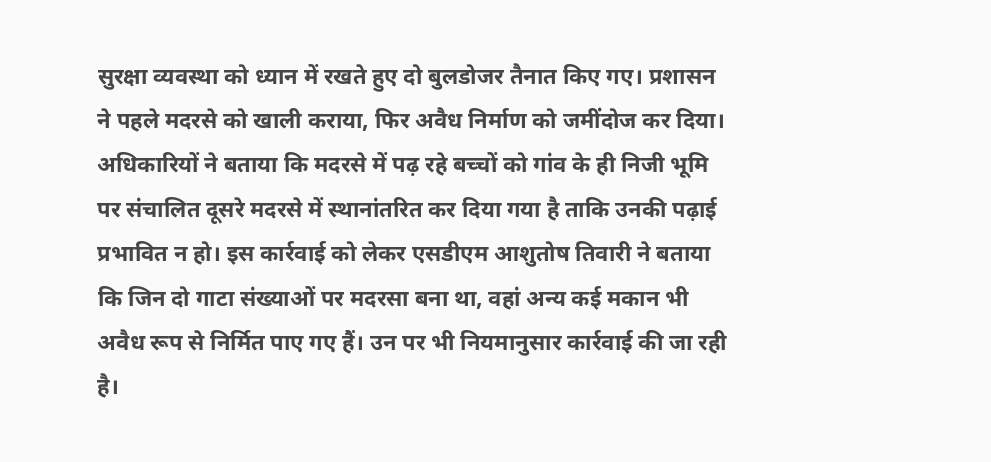सुरक्षा व्यवस्था को ध्यान में रखते हुए दो बुलडोजर तैनात किए गए। प्रशासन ने पहले मदरसे को खाली कराया, फिर अवैध निर्माण को जमींदोज कर दिया। अधिकारियों ने बताया कि मदरसे में पढ़ रहे बच्चों को गांव के ही निजी भूमि पर संचालित दूसरे मदरसे में स्थानांतरित कर दिया गया है ताकि उनकी पढ़ाई प्रभावित न हो। इस कार्रवाई को लेकर एसडीएम आशुतोष तिवारी ने बताया कि जिन दो गाटा संख्याओं पर मदरसा बना था, वहां अन्य कई मकान भी अवैध रूप से निर्मित पाए गए हैं। उन पर भी नियमानुसार कार्रवाई की जा रही है।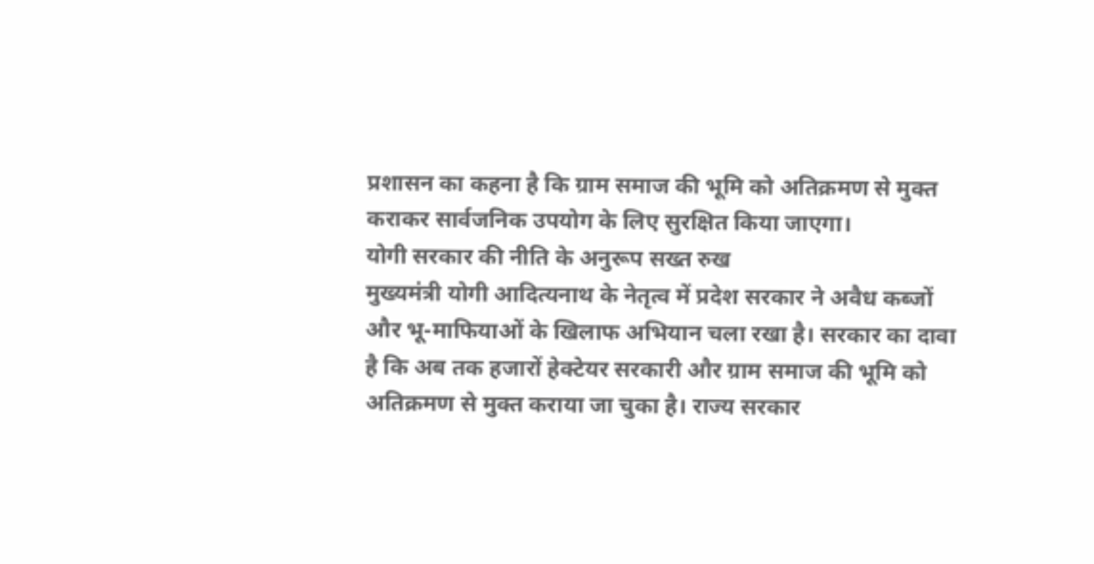प्रशासन का कहना है कि ग्राम समाज की भूमि को अतिक्रमण से मुक्त कराकर सार्वजनिक उपयोग के लिए सुरक्षित किया जाएगा।
योगी सरकार की नीति के अनुरूप सख्त रुख
मुख्यमंत्री योगी आदित्यनाथ के नेतृत्व में प्रदेश सरकार ने अवैध कब्जों और भू-माफियाओं के खिलाफ अभियान चला रखा है। सरकार का दावा है कि अब तक हजारों हेक्टेयर सरकारी और ग्राम समाज की भूमि को अतिक्रमण से मुक्त कराया जा चुका है। राज्य सरकार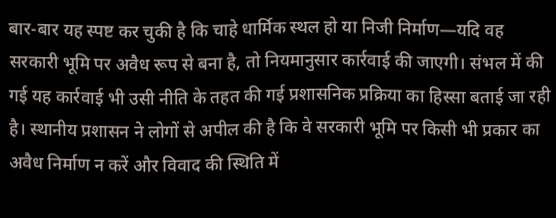बार-बार यह स्पष्ट कर चुकी है कि चाहे धार्मिक स्थल हो या निजी निर्माण—यदि वह सरकारी भूमि पर अवैध रूप से बना है, तो नियमानुसार कार्रवाई की जाएगी। संभल में की गई यह कार्रवाई भी उसी नीति के तहत की गई प्रशासनिक प्रक्रिया का हिस्सा बताई जा रही है। स्थानीय प्रशासन ने लोगों से अपील की है कि वे सरकारी भूमि पर किसी भी प्रकार का अवैध निर्माण न करें और विवाद की स्थिति में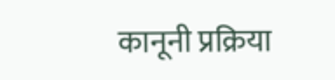कानूनी प्रक्रिया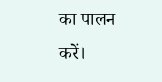का पालन करें।